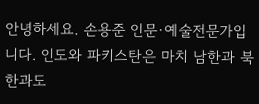안녕하세요. 손용준 인문·예술전문가입니다. 인도와 파키스탄은 마치 남한과 북한과도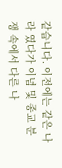같습니다. 이전에는 같은 나라 였다가 이념 및 종교 분쟁 속에서 다른 나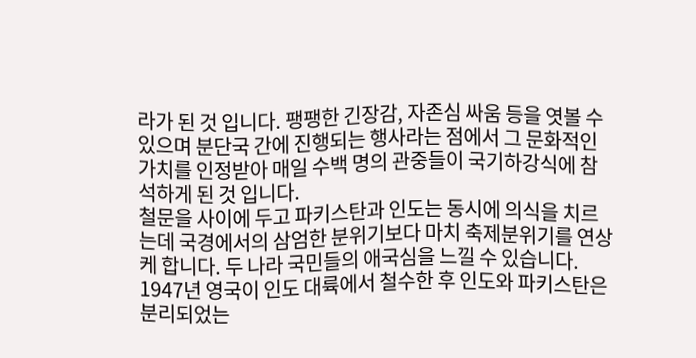라가 된 것 입니다. 팽팽한 긴장감, 자존심 싸움 등을 엿볼 수 있으며 분단국 간에 진행되는 행사라는 점에서 그 문화적인 가치를 인정받아 매일 수백 명의 관중들이 국기하강식에 참석하게 된 것 입니다.
철문을 사이에 두고 파키스탄과 인도는 동시에 의식을 치르는데 국경에서의 삼엄한 분위기보다 마치 축제분위기를 연상케 합니다. 두 나라 국민들의 애국심을 느낄 수 있습니다. 1947년 영국이 인도 대륙에서 철수한 후 인도와 파키스탄은 분리되었는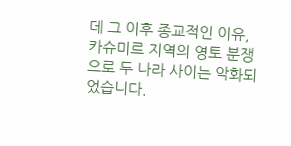데 그 이후 종교적인 이유, 카슈미르 지역의 영토 분쟁으로 두 나라 사이는 악화되었습니다.